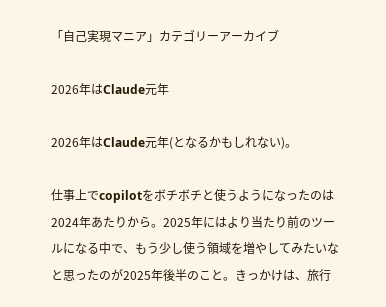「自己実現マニア」カテゴリーアーカイブ

2026年はClaude元年

2026年はClaude元年(となるかもしれない)。

仕事上でcopilotをボチボチと使うようになったのは2024年あたりから。2025年にはより当たり前のツールになる中で、もう少し使う領域を増やしてみたいなと思ったのが2025年後半のこと。きっかけは、旅行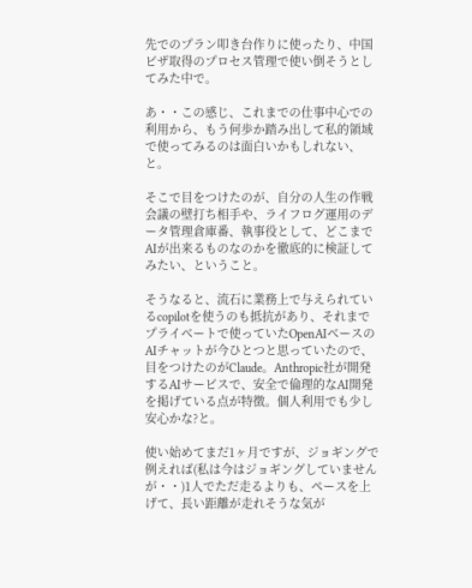先でのプラン叩き台作りに使ったり、中国ビザ取得のプロセス管理で使い倒そうとしてみた中で。

あ・・この感じ、これまでの仕事中心での利用から、もう何歩か踏み出して私的領域で使ってみるのは面白いかもしれない、と。

そこで目をつけたのが、自分の人生の作戦会議の壁打ち相手や、ライフログ運用のデータ管理倉庫番、執事役として、どこまでAIが出来るものなのかを徹底的に検証してみたい、ということ。

そうなると、流石に業務上で与えられているcopilotを使うのも抵抗があり、それまでプライベートで使っていたOpenAIベースのAIチャットが今ひとつと思っていたので、目をつけたのがClaude。Anthropic社が開発するAIサービスで、安全で倫理的なAI開発を掲げている点が特徴。個人利用でも少し安心かな?と。

使い始めてまだ1ヶ月ですが、ジョギングで例えれば(私は今はジョギングしていませんが・・)1人でただ走るよりも、ペースを上げて、長い距離が走れそうな気が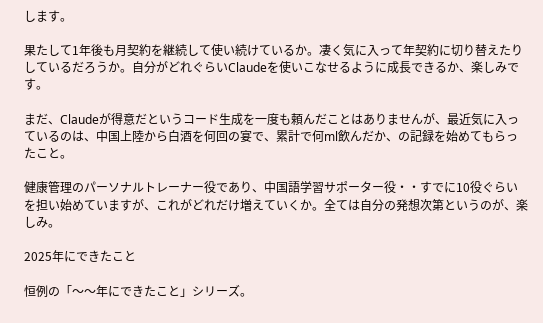します。

果たして1年後も月契約を継続して使い続けているか。凄く気に入って年契約に切り替えたりしているだろうか。自分がどれぐらいClaudeを使いこなせるように成長できるか、楽しみです。

まだ、Claudeが得意だというコード生成を一度も頼んだことはありませんが、最近気に入っているのは、中国上陸から白酒を何回の宴で、累計で何ml飲んだか、の記録を始めてもらったこと。

健康管理のパーソナルトレーナー役であり、中国語学習サポーター役・・すでに10役ぐらいを担い始めていますが、これがどれだけ増えていくか。全ては自分の発想次第というのが、楽しみ。

2025年にできたこと

恒例の「〜〜年にできたこと」シリーズ。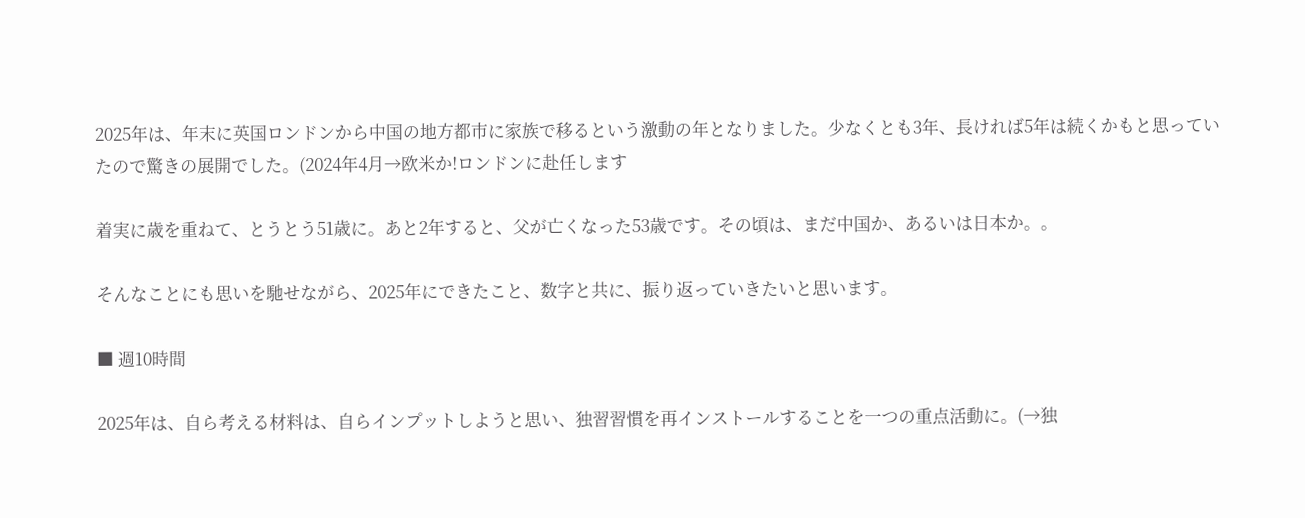2025年は、年末に英国ロンドンから中国の地方都市に家族で移るという激動の年となりました。少なくとも3年、長ければ5年は続くかもと思っていたので驚きの展開でした。(2024年4月→欧米か!ロンドンに赴任します

着実に歳を重ねて、とうとう51歳に。あと2年すると、父が亡くなった53歳です。その頃は、まだ中国か、あるいは日本か。。

そんなことにも思いを馳せながら、2025年にできたこと、数字と共に、振り返っていきたいと思います。

■ 週10時間

2025年は、自ら考える材料は、自らインプットしようと思い、独習習慣を再インストールすることを一つの重点活動に。(→独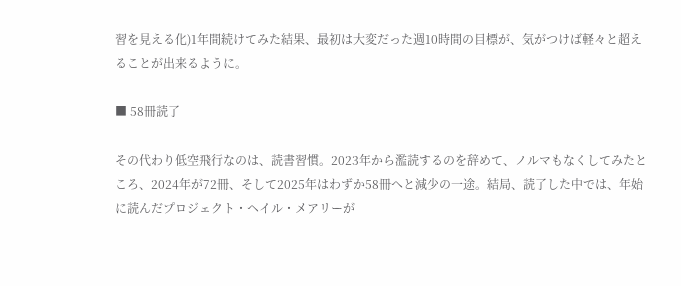習を見える化)1年間続けてみた結果、最初は大変だった週10時間の目標が、気がつけば軽々と超えることが出来るように。

■ 58冊読了

その代わり低空飛行なのは、読書習慣。2023年から濫読するのを辞めて、ノルマもなくしてみたところ、2024年が72冊、そして2025年はわずか58冊へと減少の一途。結局、読了した中では、年始に読んだプロジェクト・ヘイル・メアリーが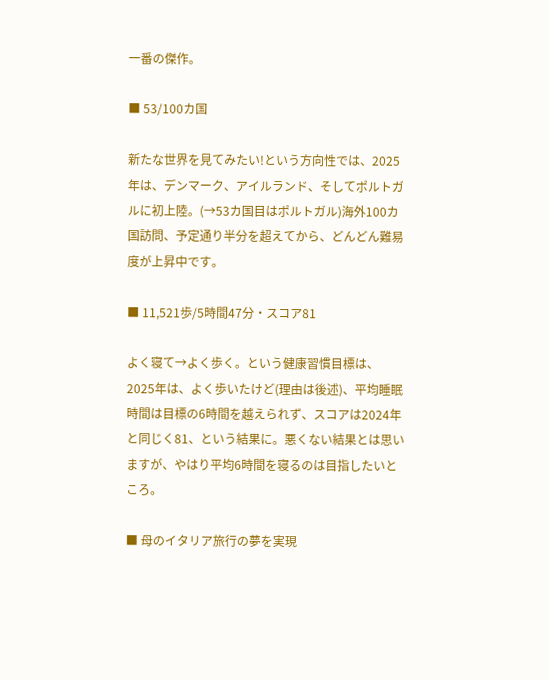一番の傑作。

■ 53/100カ国

新たな世界を見てみたい!という方向性では、2025年は、デンマーク、アイルランド、そしてポルトガルに初上陸。(→53カ国目はポルトガル)海外100カ国訪問、予定通り半分を超えてから、どんどん難易度が上昇中です。

■ 11,521歩/5時間47分・スコア81

よく寝て→よく歩く。という健康習慣目標は、2025年は、よく歩いたけど(理由は後述)、平均睡眠時間は目標の6時間を越えられず、スコアは2024年と同じく81、という結果に。悪くない結果とは思いますが、やはり平均6時間を寝るのは目指したいところ。

■ 母のイタリア旅行の夢を実現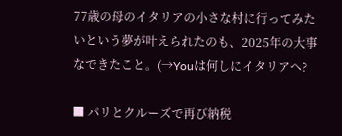77歳の母のイタリアの小さな村に行ってみたいという夢が叶えられたのも、2025年の大事なできたこと。(→Youは何しにイタリアへ?

■ パリとクルーズで再び納税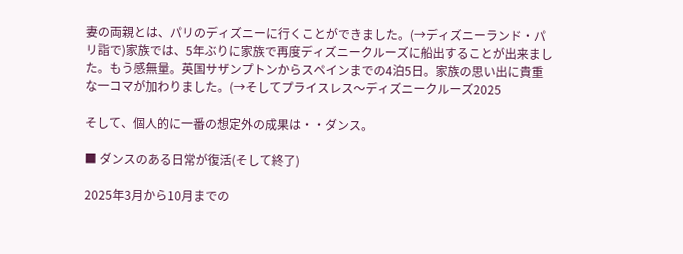妻の両親とは、パリのディズニーに行くことができました。(→ディズニーランド・パリ詣で)家族では、5年ぶりに家族で再度ディズニークルーズに船出することが出来ました。もう感無量。英国サザンプトンからスペインまでの4泊5日。家族の思い出に貴重な一コマが加わりました。(→そしてプライスレス〜ディズニークルーズ2025

そして、個人的に一番の想定外の成果は・・ダンス。

■ ダンスのある日常が復活(そして終了)

2025年3月から10月までの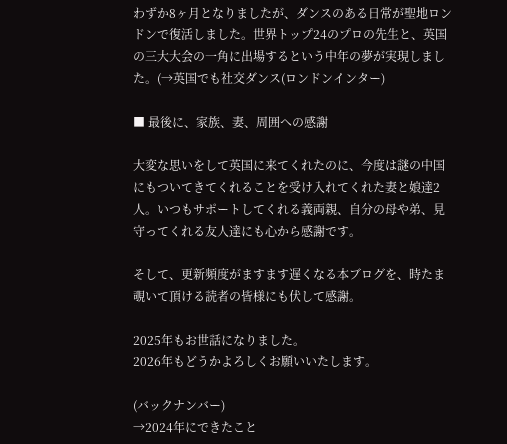わずか8ヶ月となりましたが、ダンスのある日常が聖地ロンドンで復活しました。世界トップ24のプロの先生と、英国の三大大会の一角に出場するという中年の夢が実現しました。(→英国でも社交ダンス(ロンドンインター)

■ 最後に、家族、妻、周囲への感謝

大変な思いをして英国に来てくれたのに、今度は謎の中国にもついてきてくれることを受け入れてくれた妻と娘達2人。いつもサポートしてくれる義両親、自分の母や弟、見守ってくれる友人達にも心から感謝です。

そして、更新頻度がますます遅くなる本ブログを、時たま覗いて頂ける読者の皆様にも伏して感謝。

2025年もお世話になりました。
2026年もどうかよろしくお願いいたします。

(バックナンバー)
→2024年にできたこと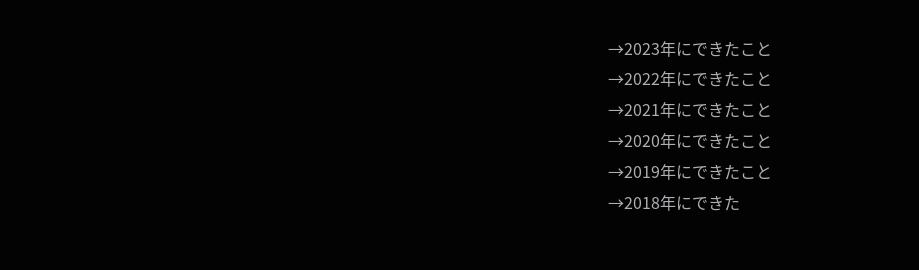→2023年にできたこと
→2022年にできたこと
→2021年にできたこと
→2020年にできたこと
→2019年にできたこと
→2018年にできた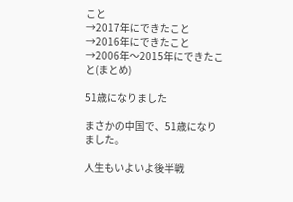こと
→2017年にできたこと
→2016年にできたこと
→2006年〜2015年にできたこと(まとめ)

51歳になりました

まさかの中国で、51歳になりました。

人生もいよいよ後半戦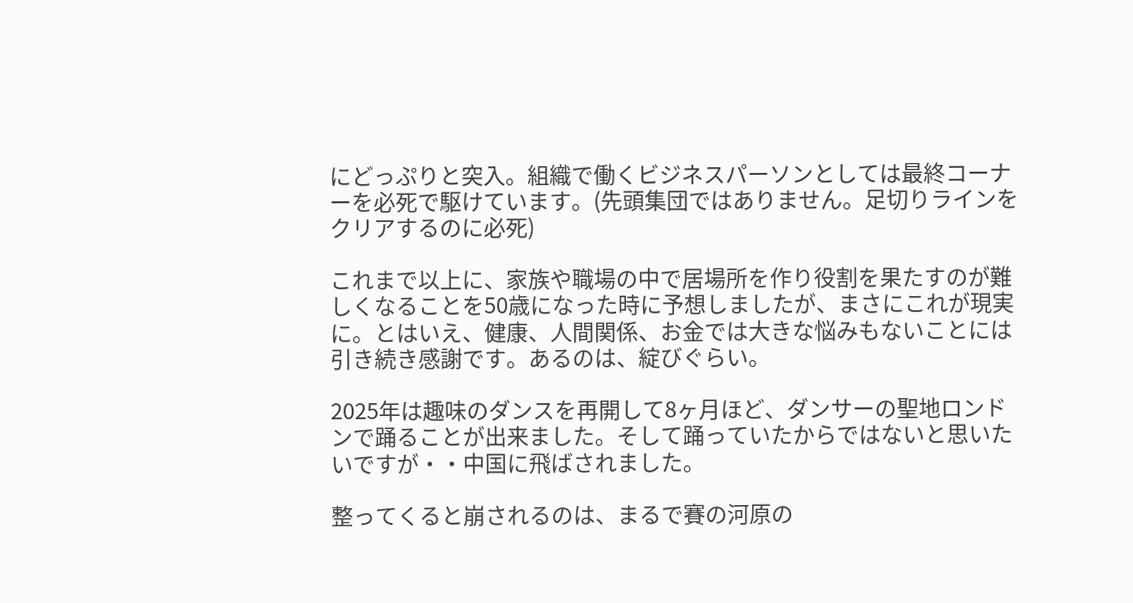にどっぷりと突入。組織で働くビジネスパーソンとしては最終コーナーを必死で駆けています。(先頭集団ではありません。足切りラインをクリアするのに必死)

これまで以上に、家族や職場の中で居場所を作り役割を果たすのが難しくなることを50歳になった時に予想しましたが、まさにこれが現実に。とはいえ、健康、人間関係、お金では大きな悩みもないことには引き続き感謝です。あるのは、綻びぐらい。

2025年は趣味のダンスを再開して8ヶ月ほど、ダンサーの聖地ロンドンで踊ることが出来ました。そして踊っていたからではないと思いたいですが・・中国に飛ばされました。

整ってくると崩されるのは、まるで賽の河原の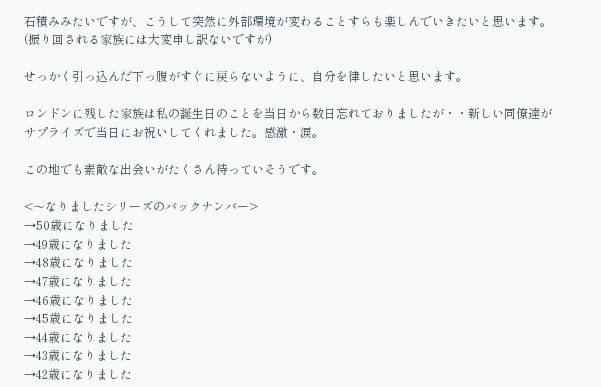石積みみたいですが、こうして突然に外部環境が変わることすらも楽しんでいきたいと思います。(振り回される家族には大変申し訳ないですが)

せっかく引っ込んだ下っ腹がすぐに戻らないように、自分を律したいと思います。

ロンドンに残した家族は私の誕生日のことを当日から数日忘れておりましたが・・新しい同僚達がサプライズで当日にお祝いしてくれました。感激・涙。

この地でも素敵な出会いがたくさん待っていそうです。

<〜なりましたシリーズのバックナンバー>
→50歳になりました
→49歳になりました
→48歳になりました
→47歳になりました
→46歳になりました
→45歳になりました
→44歳になりました
→43歳になりました
→42歳になりました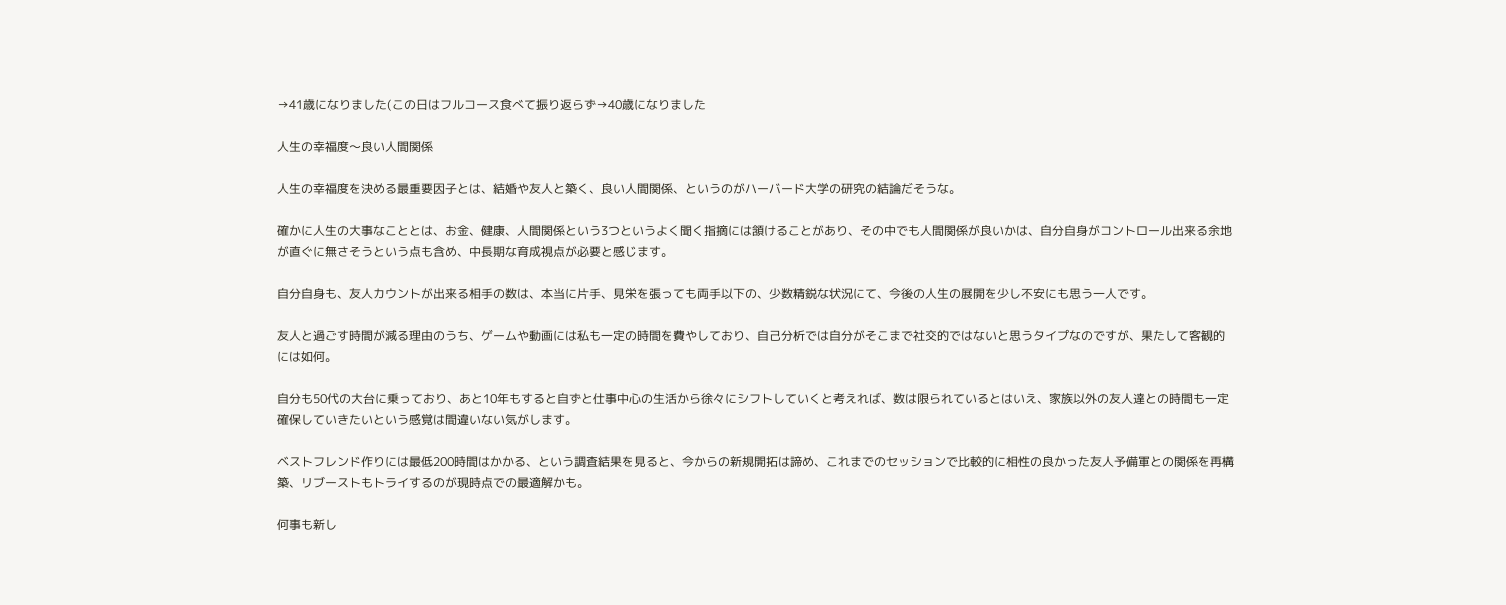→41歳になりました(この日はフルコース食べて振り返らず→40歳になりました

人生の幸福度〜良い人間関係

人生の幸福度を決める最重要因子とは、結婚や友人と築く、良い人間関係、というのがハーバード大学の研究の結論だそうな。

確かに人生の大事なこととは、お金、健康、人間関係という3つというよく聞く指摘には頷けることがあり、その中でも人間関係が良いかは、自分自身がコントロール出来る余地が直ぐに無さそうという点も含め、中長期な育成視点が必要と感じます。

自分自身も、友人カウントが出来る相手の数は、本当に片手、見栄を張っても両手以下の、少数精鋭な状況にて、今後の人生の展開を少し不安にも思う一人です。

友人と過ごす時間が減る理由のうち、ゲームや動画には私も一定の時間を費やしており、自己分析では自分がそこまで社交的ではないと思うタイプなのですが、果たして客観的には如何。

自分も50代の大台に乗っており、あと10年もすると自ずと仕事中心の生活から徐々にシフトしていくと考えれば、数は限られているとはいえ、家族以外の友人達との時間も一定確保していきたいという感覚は間違いない気がします。

ベストフレンド作りには最低200時間はかかる、という調査結果を見ると、今からの新規開拓は諦め、これまでのセッションで比較的に相性の良かった友人予備軍との関係を再構築、リブーストもトライするのが現時点での最適解かも。

何事も新し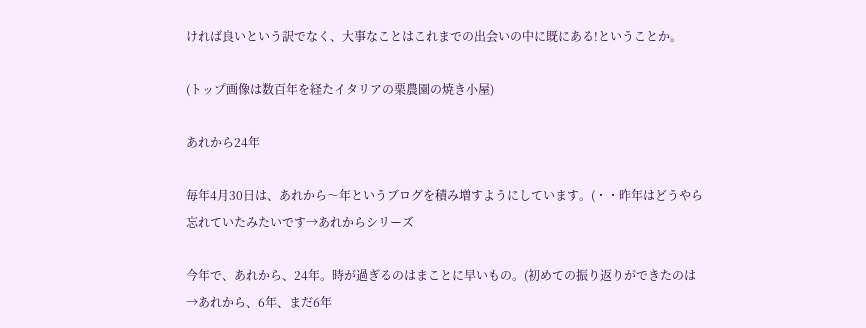ければ良いという訳でなく、大事なことはこれまでの出会いの中に既にある!ということか。

(トップ画像は数百年を経たイタリアの栗農園の焼き小屋)

あれから24年

毎年4月30日は、あれから〜年というブログを積み増すようにしています。(・・昨年はどうやら忘れていたみたいです→あれからシリーズ

今年で、あれから、24年。時が過ぎるのはまことに早いもの。(初めての振り返りができたのは→あれから、6年、まだ6年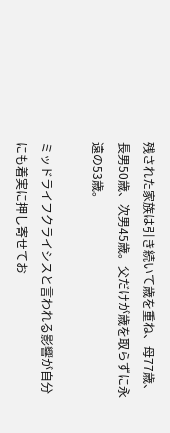残された家族は引き続いて歳を重ね、母77歳、長男50歳、次男45歳。父だけが歳を取らずに永遠の53歳。

ミッドライフクライシスと言われる影響が自分にも着実に押し寄せてお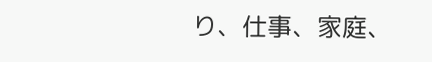り、仕事、家庭、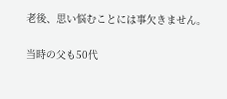老後、思い悩むことには事欠きません。

当時の父も50代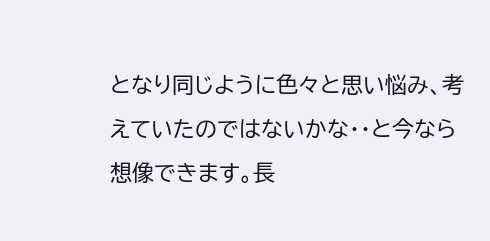となり同じように色々と思い悩み、考えていたのではないかな・・と今なら想像できます。長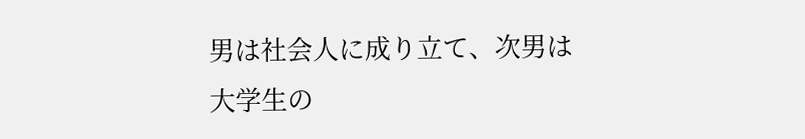男は社会人に成り立て、次男は大学生の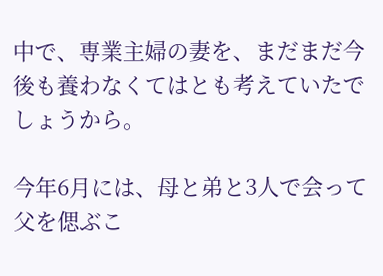中で、専業主婦の妻を、まだまだ今後も養わなくてはとも考えていたでしょうから。

今年6月には、母と弟と3人で会って父を偲ぶこ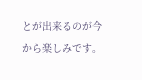とが出来るのが今から楽しみです。